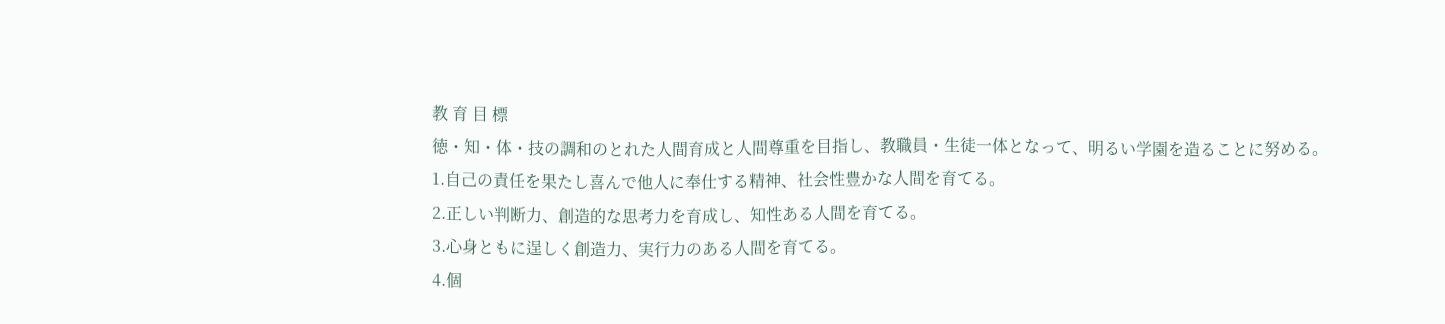教 育 目 標
徳・知・体・技の調和のとれた人間育成と人間尊重を目指し、教職員・生徒一体となって、明るい学園を造ることに努める。
1.自己の責任を果たし喜んで他人に奉仕する精神、社会性豊かな人間を育てる。
2.正しい判断力、創造的な思考力を育成し、知性ある人間を育てる。
3.心身ともに逞しく創造力、実行力のある人間を育てる。
4.個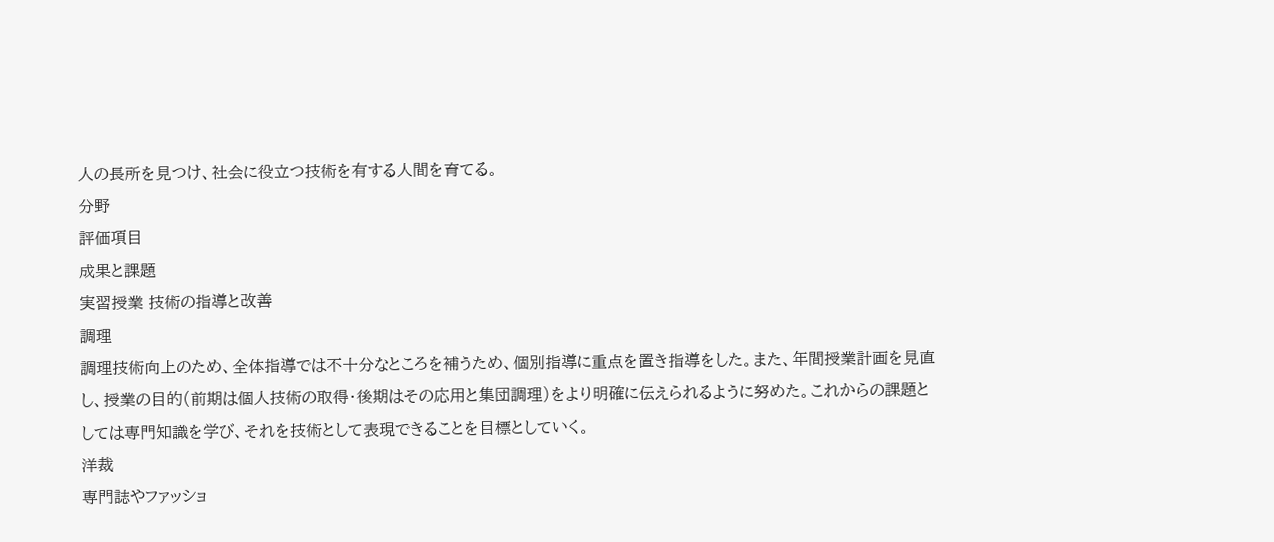人の長所を見つけ、社会に役立つ技術を有する人間を育てる。
分野
評価項目
成果と課題
実習授業 技術の指導と改善
調理
調理技術向上のため、全体指導では不十分なところを補うため、個別指導に重点を置き指導をした。また、年間授業計画を見直し、授業の目的(前期は個人技術の取得・後期はその応用と集団調理)をより明確に伝えられるように努めた。これからの課題としては専門知識を学び、それを技術として表現できることを目標としていく。
洋裁
専門誌やファッショ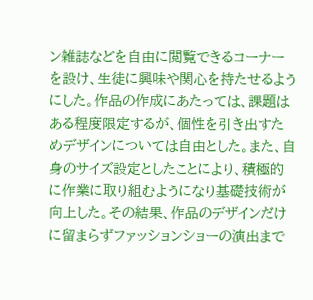ン雑誌などを自由に閲覧できるコーナーを設け、生徒に興味や関心を持たせるようにした。作品の作成にあたっては、課題はある程度限定するが、個性を引き出すためデザインについては自由とした。また、自身のサイズ設定としたことにより、積極的に作業に取り組むようになり基礎技術が向上した。その結果、作品のデザインだけに留まらずファッションショーの演出まで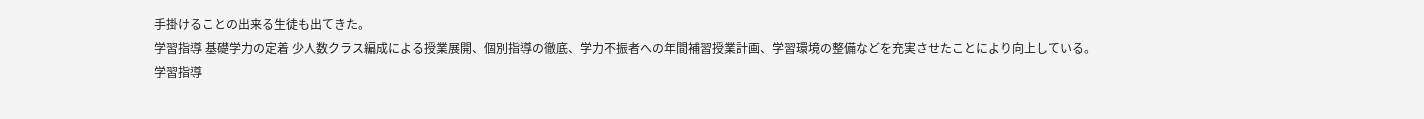手掛けることの出来る生徒も出てきた。
学習指導 基礎学力の定着 少人数クラス編成による授業展開、個別指導の徹底、学力不振者への年間補習授業計画、学習環境の整備などを充実させたことにより向上している。
学習指導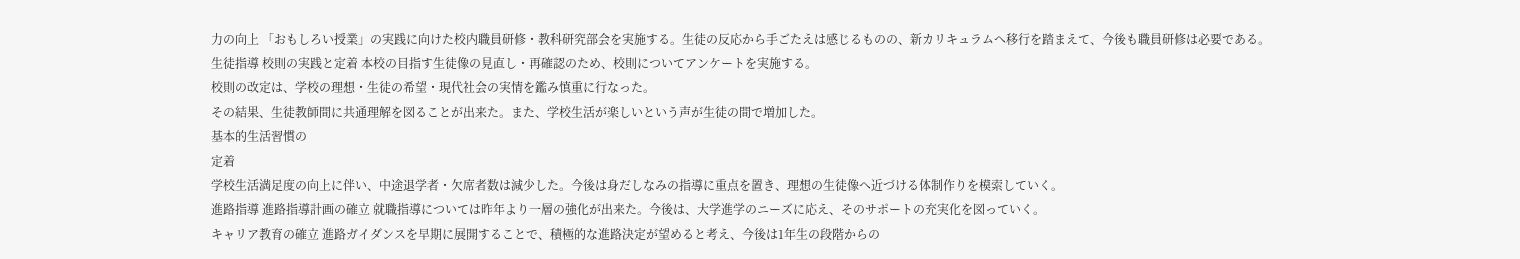力の向上 「おもしろい授業」の実践に向けた校内職員研修・教科研究部会を実施する。生徒の反応から手ごたえは感じるものの、新カリキュラムへ移行を踏まえて、今後も職員研修は必要である。
生徒指導 校則の実践と定着 本校の目指す生徒像の見直し・再確認のため、校則についてアンケートを実施する。
校則の改定は、学校の理想・生徒の希望・現代社会の実情を鑑み慎重に行なった。
その結果、生徒教師間に共通理解を図ることが出来た。また、学校生活が楽しいという声が生徒の間で増加した。
基本的生活習慣の
定着
学校生活満足度の向上に伴い、中途退学者・欠席者数は減少した。今後は身だしなみの指導に重点を置き、理想の生徒像へ近づける体制作りを模索していく。
進路指導 進路指導計画の確立 就職指導については昨年より一層の強化が出来た。今後は、大学進学のニーズに応え、そのサポートの充実化を図っていく。
キャリア教育の確立 進路ガイダンスを早期に展開することで、積極的な進路決定が望めると考え、今後は1年生の段階からの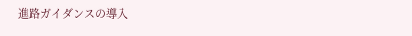進路ガイダンスの導入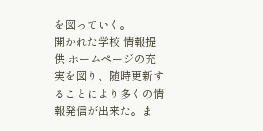を図っていく。
開かれた学校 情報提供 ホームページの充実を図り、随時更新することにより多くの情報発信が出来た。ま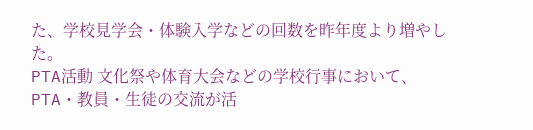た、学校見学会・体験入学などの回数を昨年度より増やした。
PTA活動 文化祭や体育大会などの学校行事において、PTA・教員・生徒の交流が活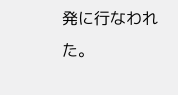発に行なわれた。